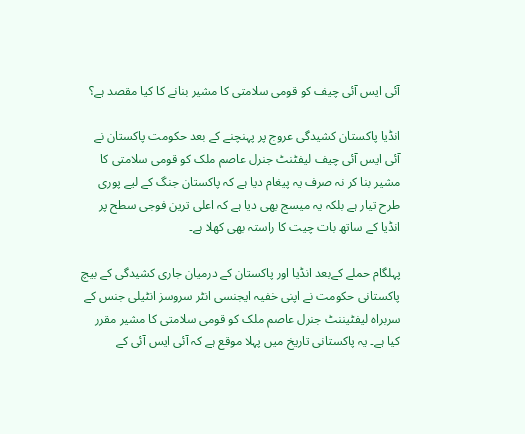آئی ایس آئی چیف کو قومی سلامتی کا مشیر بنانے کا کیا مقصد ہے؟

انڈیا پاکستان کشیدگی عروج پر پہنچنے کے بعد حکومت پاکستان نے آئی ایس آئی چیف لیفٹنٹ جنرل عاصم ملک کو قومی سلامتی کا مشیر بنا کر نہ صرف یہ پیغام دیا ہے کہ پاکستان جنگ کے لیے پوری طرح تیار ہے بلکہ یہ میسج بھی دیا ہے کہ اعلی ترین فوجی سطح پر انڈیا کے ساتھ بات چیت کا راستہ بھی کھلا ہے۔

پہلگام حملے کےبعد انڈیا اور پاکستان کے درمیان جاری کشیدگی کے بیچ پاکستانی حکومت نے اپنی خفیہ ایجنسی انٹر سروسز انٹیلی جنس کے سربراہ لیفٹیننٹ جنرل عاصم ملک کو قومی سلامتی کا مشیر مقرر کیا ہے۔ یہ پاکستانی تاریخ میں پہلا موقع ہے کہ آئی ایس آئی کے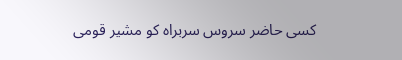کسی حاضر سروس سربراہ کو مشیر قومی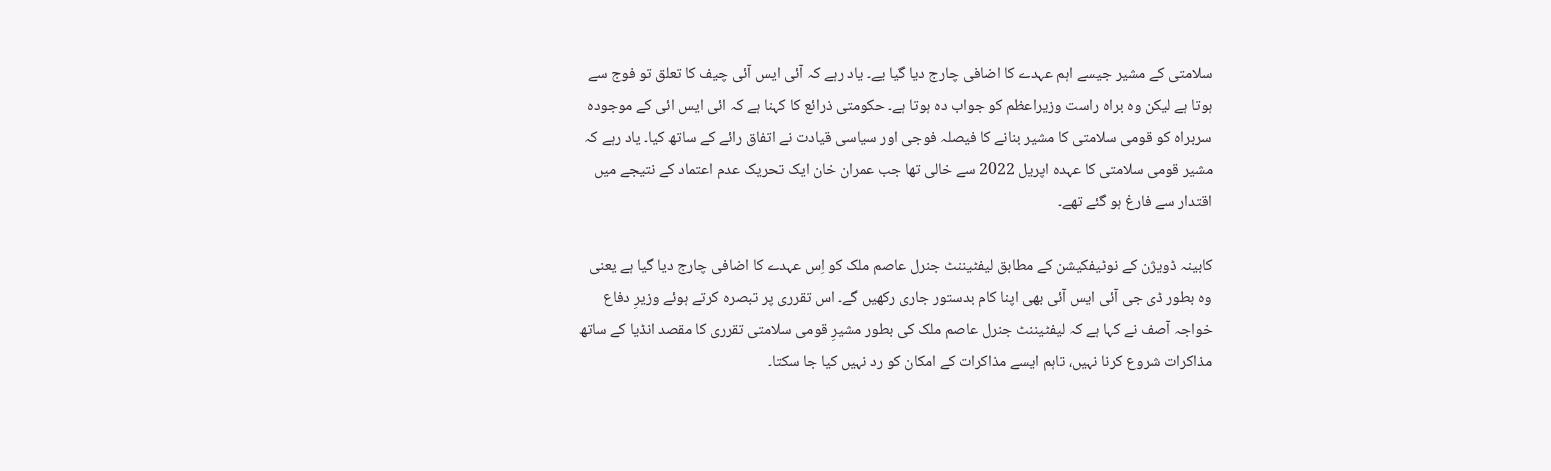سلامتی کے مشیر جیسے اہم عہدے کا اضافی چارج دیا گیا یے۔ یاد رہے کہ آئی ایس آئی چیف کا تعلق تو فوج سے ہوتا ہے لیکن وہ براہ راست وزیراعظم کو جواب دہ ہوتا ہے۔ حکومتی ذرائع کا کہنا ہے کہ ائی ایس ائی کے موجودہ سربراہ کو قومی سلامتی کا مشیر بنانے کا فیصلہ فوجی اور سیاسی قیادت نے اتفاق رائے کے ساتھ کیا۔ یاد رہے کہ مشیر قومی سلامتی کا عہدہ اپریل 2022 سے خالی تھا جب عمران خان ایک تحریک عدم اعتماد کے نتیجے میں اقتدار سے فارغ ہو گئے تھے۔

کابینہ ڈویژن کے نوٹیفکیشن کے مطابق لیفٹیننٹ جنرل عاصم ملک کو اِس عہدے کا اضافی چارج دیا گیا ہے یعنی وہ بطور ڈی جی آئی ایس آئی بھی اپنا کام بدستور جاری رکھیں گے۔ اس تقرری پر تبصرہ کرتے ہوئے وزیرِ دفاع خواجہ آصف نے کہا ہے کہ لیفٹیننٹ جنرل عاصم ملک کی بطور مشیرِ قومی سلامتی تقرری کا مقصد انڈیا کے ساتھ مذاکرات شروع کرنا نہیں، تاہم ایسے مذاکرات کے امکان کو رد نہیں کیا جا سکتا۔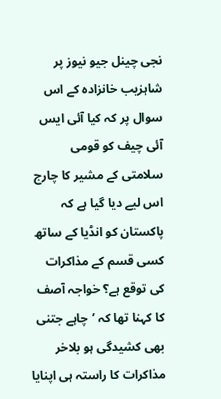نجی چینل جیو نیوز پر شاہزیب خانزادہ کے اس سوال پر کہ کیا آئی ایس آئی چیف کو قومی سلامتی کے مشیر کا چارج اس لیے دیا گیا ہے کہ پاکستان کو انڈیا کے ساتھ کسی قسم کے مذاکرات کی توقع ہے؟ خواجہ آصف کا کہنا تھا کہ ’چاہے جتنی بھی کشیدگی ہو بلاخر مذاکرات کا راستہ ہی اپنایا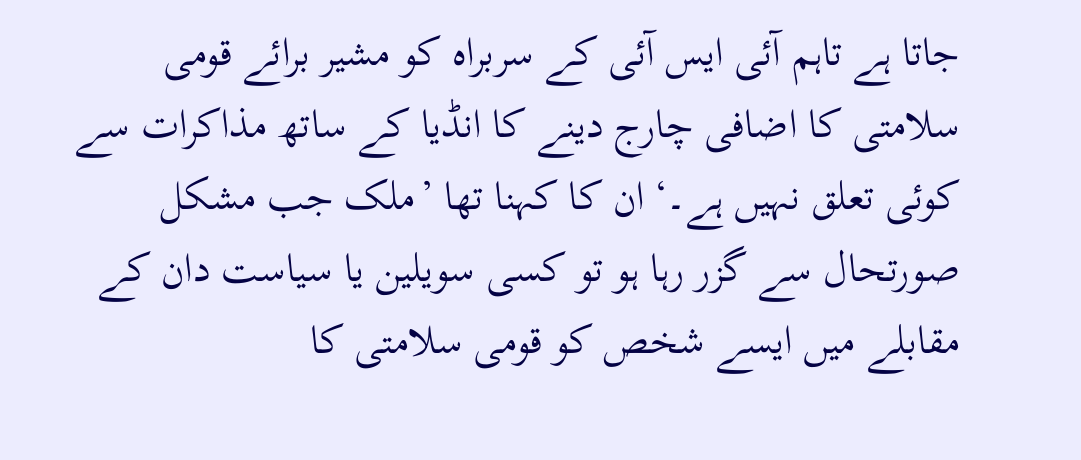جاتا ہے تاہم آئی ایس آئی کے سربراہ کو مشیر برائے قومی سلامتی کا اضافی چارج دینے کا انڈیا کے ساتھ مذاکرات سے کوئی تعلق نہیں ہے۔‘ ان کا کہنا تھا ’ملک جب مشکل صورتحال سے گزر رہا ہو تو کسی سویلین یا سیاست دان کے مقابلے میں ایسے شخص کو قومی سلامتی کا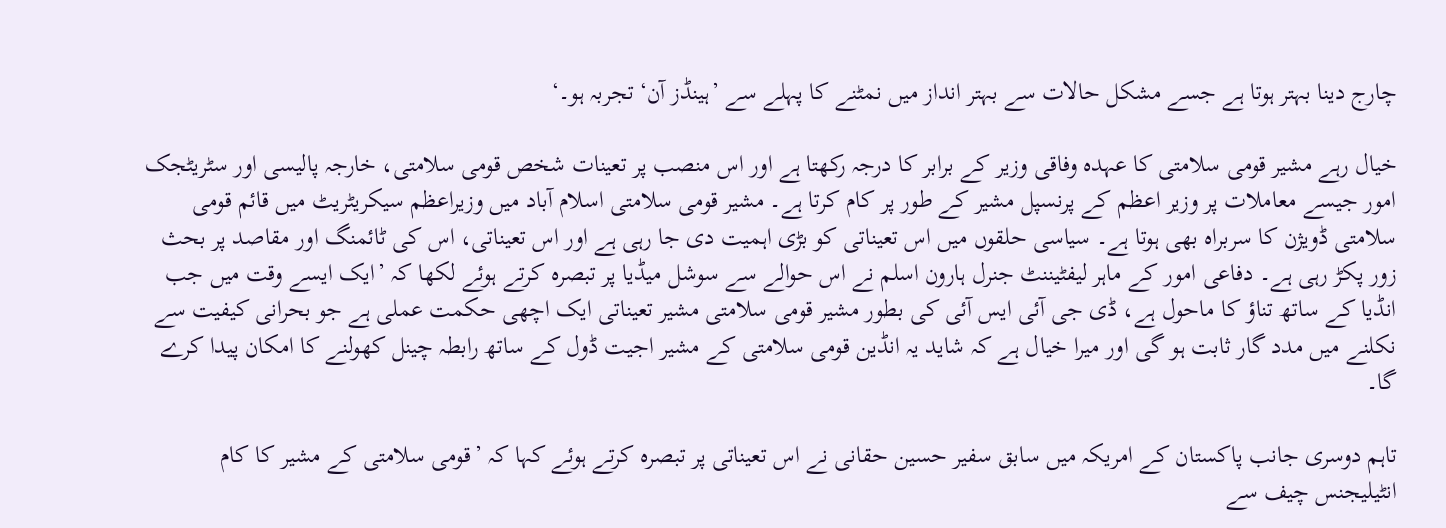چارج دینا بہتر ہوتا ہے جسے مشکل حالات سے بہتر انداز میں نمٹنے کا پہلے سے ’ہینڈز آن‘ تجربہ ہو۔‘

خیال رہے مشیر قومی سلامتی کا عہدہ وفاقی وزیر کے برابر کا درجہ رکھتا ہے اور اس منصب پر تعینات شخص قومی سلامتی، خارجہ پالیسی اور سٹریٹجک امور جیسے معاملات پر وزیر اعظم کے پرنسپل مشیر کے طور پر کام کرتا ہے۔ مشیر قومی سلامتی اسلام آباد میں وزیراعظم سیکریٹریٹ میں قائم قومی سلامتی ڈویژن کا سربراہ بھی ہوتا ہے۔ سیاسی حلقوں میں اس تعیناتی کو بڑی اہمیت دی جا رہی ہے اور اس تعیناتی، اس کی ٹائمنگ اور مقاصد پر بحث زور پکڑ رہی ہے۔ دفاعی امور کے ماہر لیفٹیننٹ جنرل ہارون اسلم نے اس حوالے سے سوشل میڈیا پر تبصرہ کرتے ہوئے لکھا کہ ’ایک ایسے وقت میں جب انڈیا کے ساتھ تناؤ کا ماحول ہے، ڈی جی آئی ایس آئی کی بطور مشیر قومی سلامتی مشیر تعیناتی ایک اچھی حکمت عملی ہے جو بحرانی کیفیت سے نکلنے میں مدد گار ثابت ہو گی اور میرا خیال ہے کہ شاید یہ انڈین قومی سلامتی کے مشیر اجیت ڈول کے ساتھ رابطہ چینل کھولنے کا امکان پیدا کرے گا۔

تاہم دوسری جانب پاکستان کے امریکہ میں سابق سفیر حسین حقانی نے اس تعیناتی پر تبصرہ کرتے ہوئے کہا کہ ’قومی سلامتی کے مشیر کا کام انٹیلیجنس چیف سے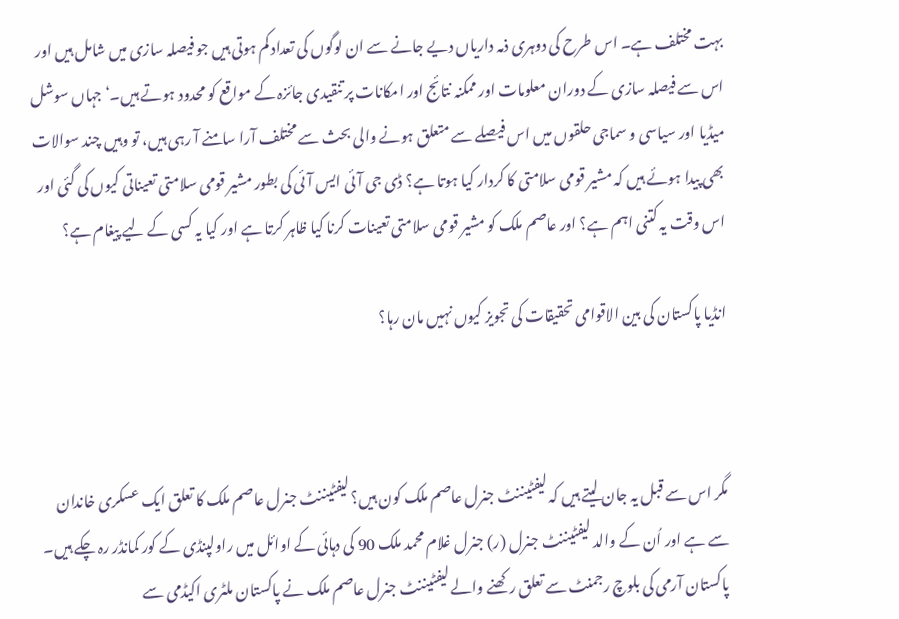بہت مختلف ہے۔ اس طرح کی دوہری ذمہ داریاں دیے جانے سے ان لوگوں کی تعداد کم ہوتی ہیں جو فیصلہ سازی میں شامل ہیں اور اس سے فیصلہ سازی کے دوران معلومات اور ممکنہ نتائج اور امکانات پر تنقیدی جائزہ کے مواقع کو محدود ہوتے ہیں۔‘ جہاں سوشل میڈیا اور سیاسی و سماجی حلقوں میں اس فیصلے سے متعلق ہونے والی بحث سے مختلف آرا سامنے آ رہی ہیں، تو وہیں چند سوالات بھی پیدا ہوئے ہیں کہ مشیر قومی سلامتی کا کردار کیا ہوتا ہے؟ ڈی جی آئی ایس آئی کی بطور مشیر قومی سلامتی تعیناتی کیوں کی گئی اور اس وقت یہ کتنی اہم ہے؟ اور عاصم ملک کو مشیر قومی سلامتی تعینات کرنا کیا ظاہر کرتا ہے اور کیا یہ کسی کے لیے پیغام ہے؟

انڈیا پاکستان کی بین الاقوامی تحقیقات کی تجویز کیوں نہیں مان رہا؟



مگر اس سے قبل یہ جان لیتے ہیں کہ لیفٹیننٹ جنرل عاصم ملک کون ہیں؟ لیفٹیننٹ جنرل عاصم ملک کا تعلق ایک عسکری خاندان سے ہے اور اُن کے والد لیفٹیننٹ جنرل (ر) جنرل غلام محمد ملک 90 کی دہائی کے اوائل میں راولپنڈی کے کور کمانڈر رہ چکے ہیں۔ پاکستان آرمی کی بلوچ رجمنٹ سے تعلق رکھنے والے لیفٹیننٹ جنرل عاصم ملک نے پاکستان ملٹری اکیڈمی سے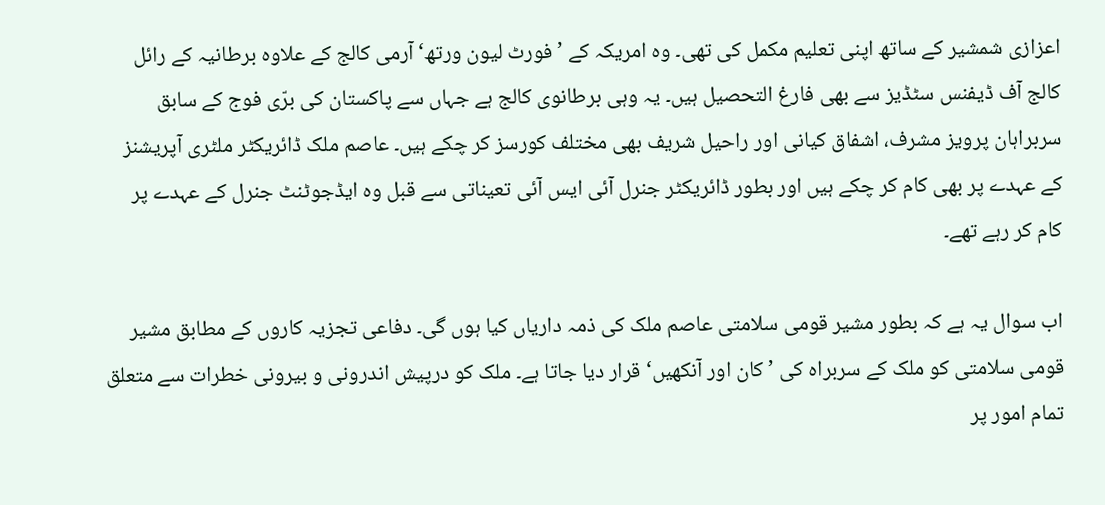اعزازی شمشیر کے ساتھ اپنی تعلیم مکمل کی تھی۔ وہ امریکہ کے ’فورٹ لیون ورتھ‘ آرمی کالج کے علاوہ برطانیہ کے رائل کالج آف ڈیفنس سٹڈیز سے بھی فارغ التحصیل ہیں۔ یہ وہی برطانوی کالج ہے جہاں سے پاکستان کی برّی فوج کے سابق سربراہان پرویز مشرف، اشفاق کیانی اور راحیل شریف بھی مختلف کورسز کر چکے ہیں۔ عاصم ملک ڈائریکٹر ملٹری آپریشنز کے عہدے پر بھی کام کر چکے ہیں اور بطور ڈائریکٹر جنرل آئی ایس آئی تعیناتی سے قبل وہ ایڈجوٹنٹ جنرل کے عہدے پر کام کر رہے تھے۔

اب سوال یہ ہے کہ بطور مشیر قومی سلامتی عاصم ملک کی ذمہ داریاں کیا ہوں گی۔ دفاعی تجزیہ کاروں کے مطابق مشیر قومی سلامتی کو ملک کے سربراہ کی ’کان اور آنکھیں‘ قرار دیا جاتا ہے۔ ملک کو درپیش اندرونی و بیرونی خطرات سے متعلق تمام امور پر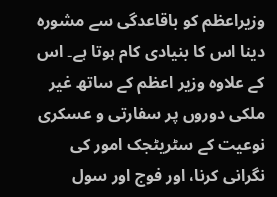وزیراعظم کو باقاعدگی سے مشورہ دینا اس کا بنیادی کام ہوتا ہے۔ اس کے علاوہ وزیر اعظم کے ساتھ غیر ملکی دوروں پر سفارتی و عسکری نوعیت کے سٹریٹجک امور کی نگرانی کرنا، اور فوج اور سول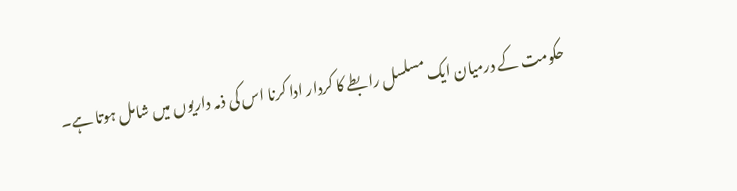حکومت کے درمیان ایک مسلسل رابطے کا کردار ادا کرنا اس کی ذمہ داریوں میں شامل ہوتا ہے۔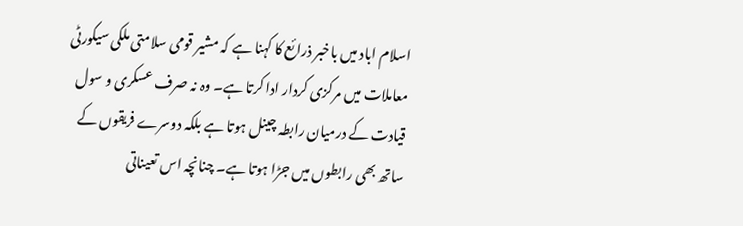اسلام اباد میں باخبر ذرائع کا کہنا ہے کہ مشیر قومی سلامتی ملکی سیکورٹی معاملات میں مرکزی کردار ادا کرتا ہے۔ وہ نہ صرف عسکری و سول قیادت کے درمیان رابطہ چینل ہوتا ہے بلکہ دوسرے فریقوں کے ساتھ بھی رابطوں میں جڑا ہوتا ہے۔ چنانچہ اس تعیناتی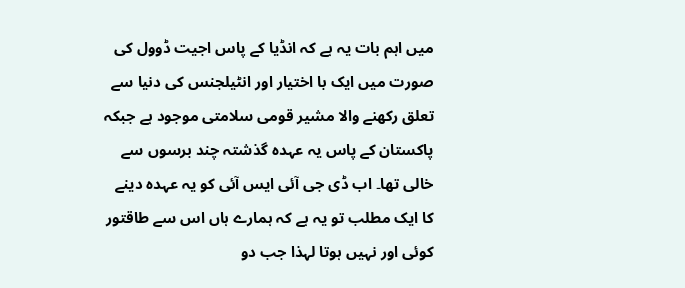میں اہم بات یہ ہے کہ انڈیا کے پاس اجیت ڈوول کی صورت میں ایک با اختیار اور انٹیلجنس کی دنیا سے تعلق رکھنے والا مشیر قومی سلامتی موجود ہے جبکہ پاکستان کے پاس یہ عہدہ گذشتہ چند برسوں سے خالی تھا۔ اب ڈی جی آئی ایس آئی کو یہ عہدہ دینے کا ایک مطلب تو یہ ہے کہ ہمارے ہاں اس سے طاقتور کوئی اور نہیں ہوتا لہذا جب دو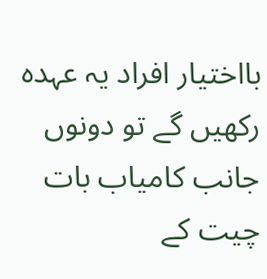بااختیار افراد یہ عہدہ رکھیں گے تو دونوں جانب کامیاب بات چیت کے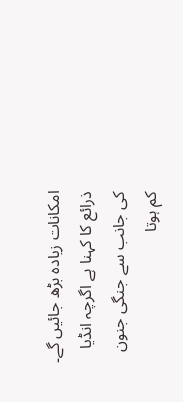امکانات زیادہ بڑھ جائیں گے۔ ذرائع کا کہنا ہے اگرچہ انڈیا کی جانب سے جنگی جنون کم ہوتا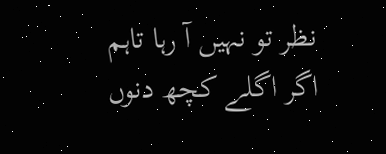نظر تو نہیں آ رہا تاہم اگر اگلے کچھ دنوں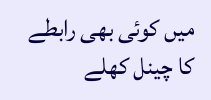میں کوئی بھی رابطے کا چینل کھلے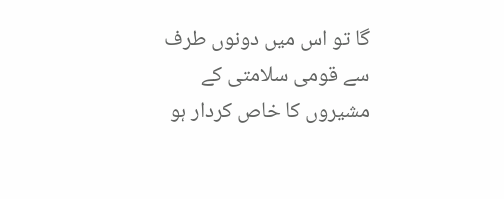گا تو اس میں دونوں طرف سے قومی سلامتی کے مشیروں کا خاص کردار ہو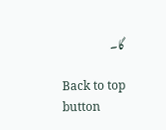گا۔

Back to top button